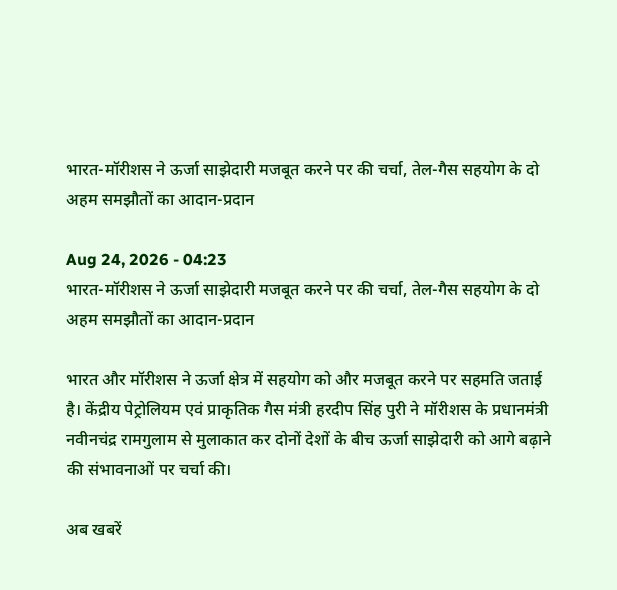भारत-मॉरीशस ने ऊर्जा साझेदारी मजबूत करने पर की चर्चा, तेल-गैस सहयोग के दो अहम समझौतों का आदान-प्रदान

Aug 24, 2026 - 04:23
भारत-मॉरीशस ने ऊर्जा साझेदारी मजबूत करने पर की चर्चा, तेल-गैस सहयोग के दो अहम समझौतों का आदान-प्रदान

भारत और मॉरीशस ने ऊर्जा क्षेत्र में सहयोग को और मजबूत करने पर सहमति जताई है। केंद्रीय पेट्रोलियम एवं प्राकृतिक गैस मंत्री हरदीप सिंह पुरी ने मॉरीशस के प्रधानमंत्री नवीनचंद्र रामगुलाम से मुलाकात कर दोनों देशों के बीच ऊर्जा साझेदारी को आगे बढ़ाने की संभावनाओं पर चर्चा की।

अब खबरें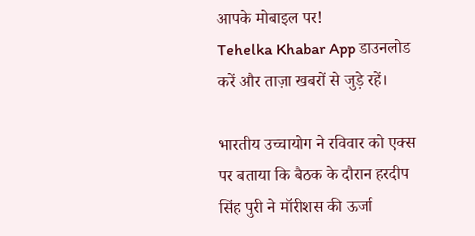आपके मोबाइल पर!
Tehelka Khabar App डाउनलोड करें और ताज़ा खबरों से जुड़े रहें।

भारतीय उच्चायोग ने रविवार को एक्स पर बताया कि बैठक के दौरान हरदीप सिंह पुरी ने मॉरीशस की ऊर्जा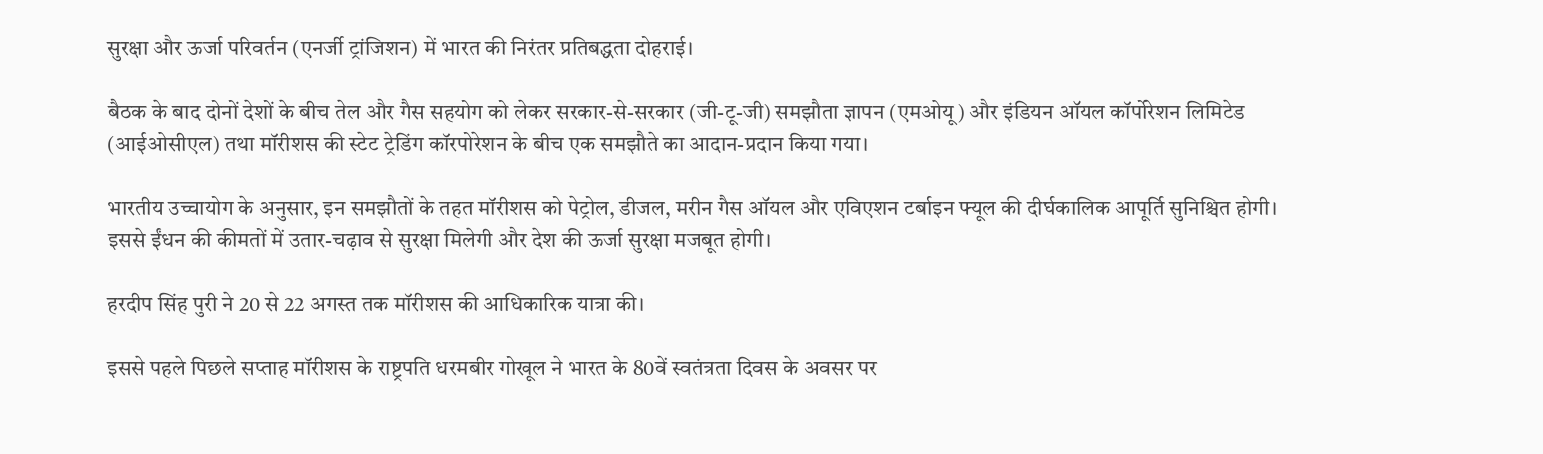सुरक्षा और ऊर्जा परिवर्तन (एनर्जी ट्रांजिशन) में भारत की निरंतर प्रतिबद्धता दोहराई।

बैठक के बाद दोनों देशों के बीच तेल और गैस सहयोग को लेकर सरकार-से-सरकार (जी-टू-जी) समझौता ज्ञापन (एमओयू) और इंडियन ऑयल कॉर्पोरेशन लिमिटेड (आईओसीएल) तथा मॉरीशस की स्टेट ट्रेडिंग कॉरपोरेशन के बीच एक समझौते का आदान-प्रदान किया गया।

भारतीय उच्चायोग के अनुसार, इन समझौतों के तहत मॉरीशस को पेट्रोल, डीजल, मरीन गैस ऑयल और एविएशन टर्बाइन फ्यूल की दीर्घकालिक आपूर्ति सुनिश्चित होगी। इससे ईंधन की कीमतों में उतार-चढ़ाव से सुरक्षा मिलेगी और देश की ऊर्जा सुरक्षा मजबूत होगी।

हरदीप सिंह पुरी ने 20 से 22 अगस्त तक मॉरीशस की आधिकारिक यात्रा की।

इससे पहले पिछले सप्ताह मॉरीशस के राष्ट्रपति धरमबीर गोखूल ने भारत के 80वें स्वतंत्रता दिवस के अवसर पर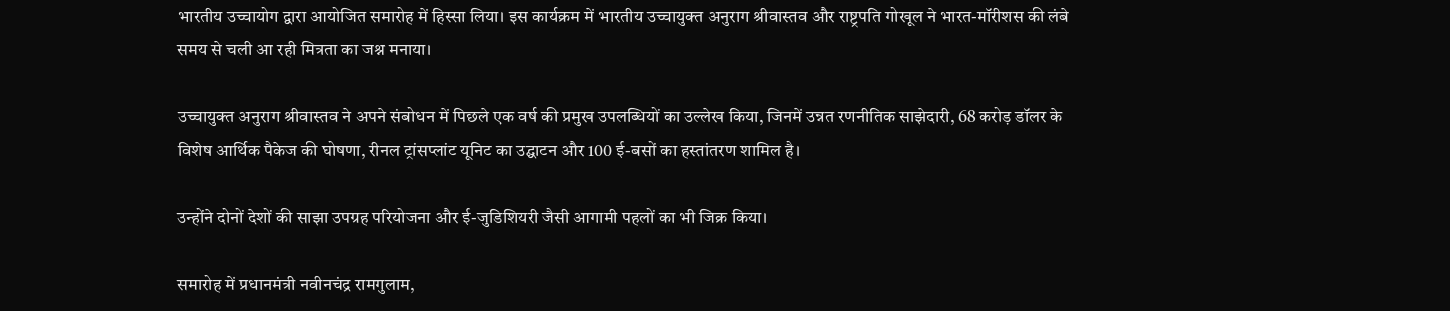भारतीय उच्चायोग द्वारा आयोजित समारोह में हिस्सा लिया। इस कार्यक्रम में भारतीय उच्चायुक्त अनुराग श्रीवास्तव और राष्ट्रपति गोखूल ने भारत-मॉरीशस की लंबे समय से चली आ रही मित्रता का जश्न मनाया।

उच्चायुक्त अनुराग श्रीवास्तव ने अपने संबोधन में पिछले एक वर्ष की प्रमुख उपलब्धियों का उल्लेख किया, जिनमें उन्नत रणनीतिक साझेदारी, 68 करोड़ डॉलर के विशेष आर्थिक पैकेज की घोषणा, रीनल ट्रांसप्लांट यूनिट का उद्घाटन और 100 ई-बसों का हस्तांतरण शामिल है।

उन्होंने दोनों देशों की साझा उपग्रह परियोजना और ई-जुडिशियरी जैसी आगामी पहलों का भी जिक्र किया।

समारोह में प्रधानमंत्री नवीनचंद्र रामगुलाम,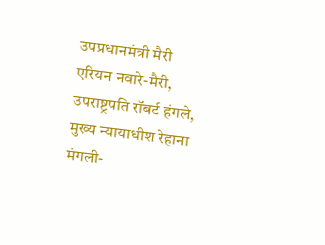उपप्रधानमंत्री मैरी एरियन नवारे-मैरी, उपराष्ट्रपति रॉबर्ट हंगले, मुख्य न्यायाधीश रेहाना मंगली-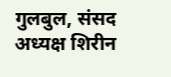गुलबुल, संसद अध्यक्ष शिरीन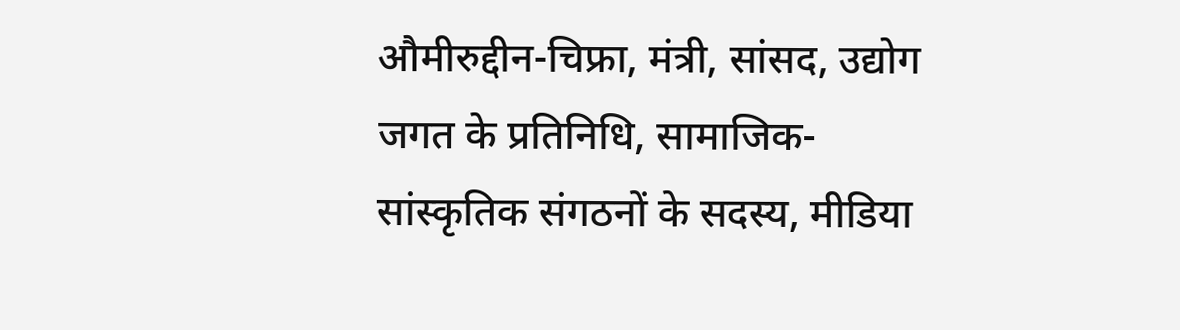औमीरुद्दीन-चिफ्रा, मंत्री, सांसद, उद्योग जगत के प्रतिनिधि, सामाजिक-सांस्कृतिक संगठनों के सदस्य, मीडिया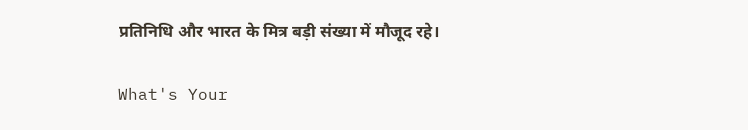प्रतिनिधि और भारत के मित्र बड़ी संख्या में मौजूद रहे।

What's Your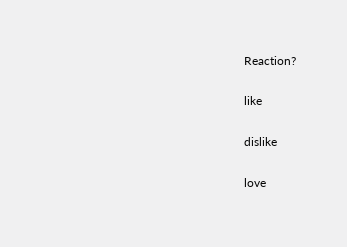Reaction?

like

dislike

love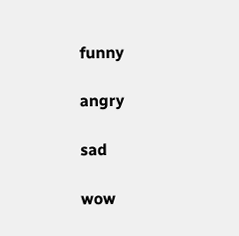funny

angry

sad

wow